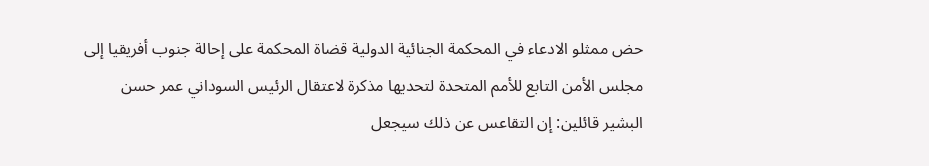حض ممثلو الادعاء في المحكمة الجنائية الدولية قضاة المحكمة على إحالة جنوب أفريقيا إلى مجلس الأمن التابع للأمم المتحدة لتحديها مذكرة لاعتقال الرئيس السوداني عمر حسن البشير قائلين: إن التقاعس عن ذلك سيجعل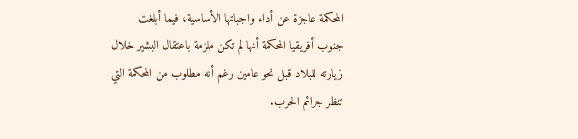المحكمة عاجزة عن أداء واجباتها الأساسية، فيما أبلغت جنوب أفريقيا المحكمة أنها لم تكن ملزمة باعتقال البشير خلال زيارته للبلاد قبل نحو عامين رغم أنه مطلوب من المحكمة التي تنظر جرائم الحرب.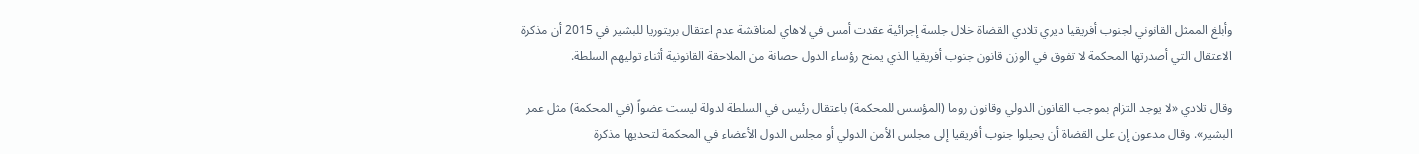وأبلغ الممثل القانوني لجنوب أفريقيا ديري تلادي القضاة خلال جلسة إجرائية عقدت أمس في لاهاي لمناقشة عدم اعتقال بريتوريا للبشير في 2015 أن مذكرة الاعتقال التي أصدرتها المحكمة لا تفوق في الوزن قانون جنوب أفريقيا الذي يمنح رؤساء الدول حصانة من الملاحقة القانونية أثناء توليهم السلطة.

وقال تلادي «لا يوجد التزام بموجب القانون الدولي وقانون روما (المؤسس للمحكمة) باعتقال رئيس في السلطة لدولة ليست عضواً (في المحكمة) مثل عمر البشير». وقال مدعون إن على القضاة أن يحيلوا جنوب أفريقيا إلى مجلس الأمن الدولي أو مجلس الدول الأعضاء في المحكمة لتحديها مذكرة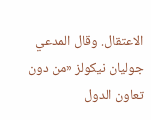الاعتقال. وقال المدعي جوليان نيكولز «من دون تعاون الدول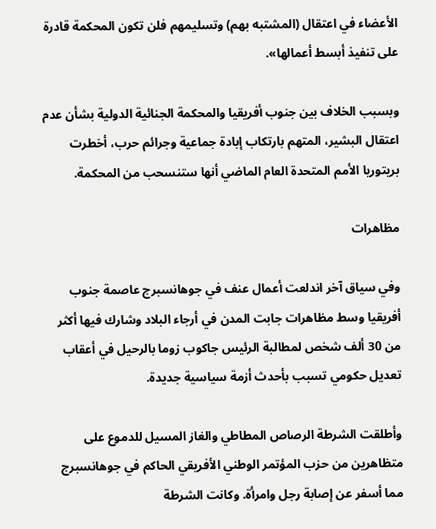الأعضاء في اعتقال (المشتبه بهم) وتسليمهم فلن تكون المحكمة قادرة على تنفيذ أبسط أعمالها».

وبسبب الخلاف بين جنوب أفريقيا والمحكمة الجنائية الدولية بشأن عدم اعتقال البشير، المتهم بارتكاب إبادة جماعية وجرائم حرب، أخطرت بريتوريا الأمم المتحدة العام الماضي أنها ستنسحب من المحكمة.

مظاهرات

وفي سياق آخر اندلعت أعمال عنف في جوهانسبرج عاصمة جنوب أفريقيا وسط مظاهرات جابت المدن في أرجاء البلاد وشارك فيها أكثر من 30 ألف شخص لمطالبة الرئيس جاكوب زوما بالرحيل في أعقاب تعديل حكومي تسبب بأحدث أزمة سياسية جديدة.

وأطلقت الشرطة الرصاص المطاطي والغاز المسيل للدموع على متظاهرين من حزب المؤتمر الوطني الأفريقي الحاكم في جوهانسبرج مما أسفر عن إصابة رجل وامرأة. وكانت الشرطة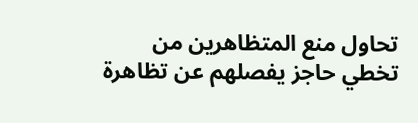تحاول منع المتظاهرين من تخطي حاجز يفصلهم عن تظاهرة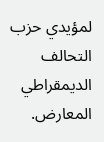لمؤيدي حزب التحالف الديمقراطي المعارض.